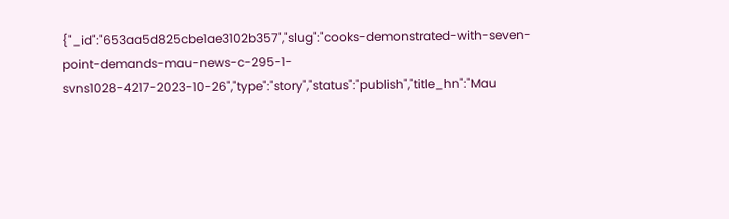{"_id":"653aa5d825cbe1ae3102b357","slug":"cooks-demonstrated-with-seven-point-demands-mau-news-c-295-1-svns1028-4217-2023-10-26","type":"story","status":"publish","title_hn":"Mau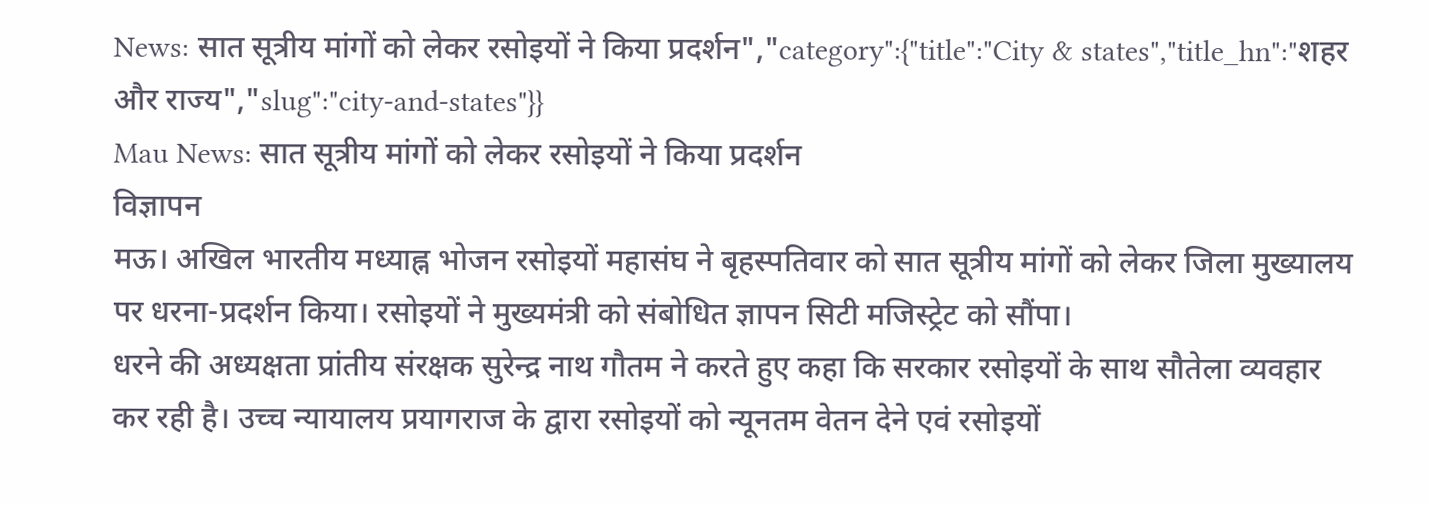News: सात सूत्रीय मांगों को लेकर रसोइयों ने किया प्रदर्शन","category":{"title":"City & states","title_hn":"शहर और राज्य","slug":"city-and-states"}}
Mau News: सात सूत्रीय मांगों को लेकर रसोइयों ने किया प्रदर्शन
विज्ञापन
मऊ। अखिल भारतीय मध्याह्न भोजन रसोइयों महासंघ ने बृहस्पतिवार को सात सूत्रीय मांगों को लेकर जिला मुख्यालय पर धरना-प्रदर्शन किया। रसोइयों ने मुख्यमंत्री को संबोधित ज्ञापन सिटी मजिस्ट्रेट को सौंपा।
धरने की अध्यक्षता प्रांतीय संरक्षक सुरेन्द्र नाथ गौतम ने करते हुए कहा कि सरकार रसोइयों के साथ सौतेला व्यवहार कर रही है। उच्च न्यायालय प्रयागराज के द्वारा रसोइयों को न्यूनतम वेतन देने एवं रसोइयों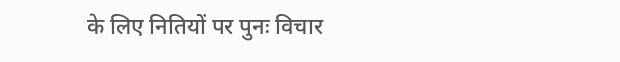के लिए नितियों पर पुनः विचार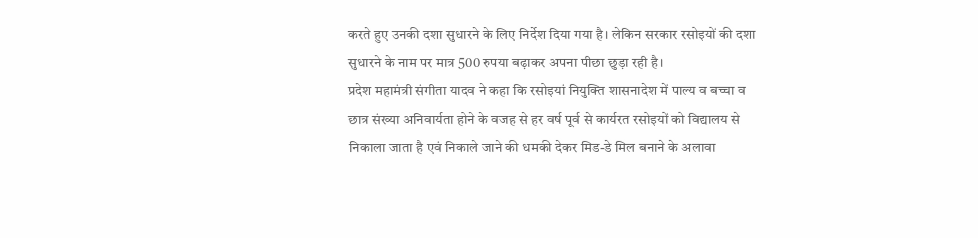करते हुए उनकी दशा सुधारने के लिए निर्देश दिया गया है। लेकिन सरकार रसोइयों की दशा सुधारने के नाम पर मात्र 500 रुपया बढ़ाकर अपना पीछा छुड़ा रही है।
प्रदेश महामंत्री संगीता यादव ने कहा कि रसोइयां नियुक्ति शासनादेश में पाल्य व बच्चा व छात्र संख्या अनिवार्यता होने के वजह से हर वर्ष पूर्व से कार्यरत रसोइयों को विद्यालय से निकाला जाता है एवं निकाले जाने की धमकी देकर मिड-डे मिल बनाने के अलावा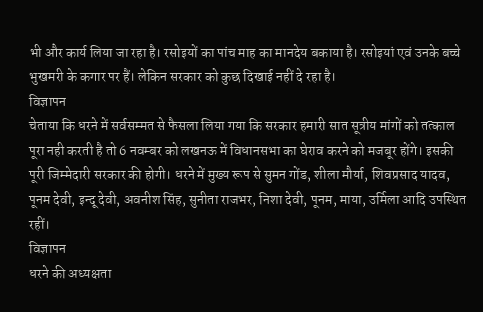भी और कार्य लिया जा रहा है। रसोइयों का पांच माह का मानदेय बकाया है। रसोइयां एवं उनके बच्चे भुखमरी के कगार पर हैं। लेकिन सरकार को कुछ दिखाई नहीं दे रहा है।
विज्ञापन
चेताया कि धरने में सर्वसम्मत से फैसला लिया गया कि सरकार हमारी सात सूत्रीय मांगों को तत्काल पूरा नही करती है तो 6 नवम्बर को लखनऊ में विधानसभा का घेराव करने को मजबूर होंगे। इसकी पूरी जिम्मेदारी सरकार की होगी। धरने में मुख्य रूप से सुमन गोंड, शीला मौर्या, शिवप्रसाद यादव, पूनम देवी, इन्दू देवी, अवनीश सिंह, सुनीता राजभर, निशा देवी, पूनम, माया, उर्मिला आदि उपस्थित रहीं।
विज्ञापन
धरने की अध्यक्षता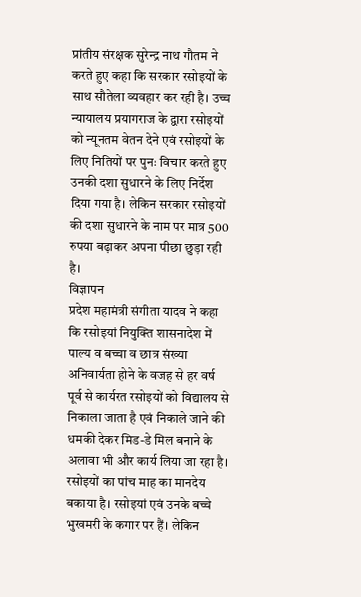प्रांतीय संरक्षक सुरेन्द्र नाथ गौतम ने करते हुए कहा कि सरकार रसोइयों के साथ सौतेला व्यवहार कर रही है। उच्च न्यायालय प्रयागराज के द्वारा रसोइयों को न्यूनतम वेतन देने एवं रसोइयों के लिए नितियों पर पुनः विचार करते हुए उनकी दशा सुधारने के लिए निर्देश दिया गया है। लेकिन सरकार रसोइयों की दशा सुधारने के नाम पर मात्र 500 रुपया बढ़ाकर अपना पीछा छुड़ा रही है।
विज्ञापन
प्रदेश महामंत्री संगीता यादव ने कहा कि रसोइयां नियुक्ति शासनादेश में पाल्य व बच्चा व छात्र संख्या अनिवार्यता होने के वजह से हर वर्ष पूर्व से कार्यरत रसोइयों को विद्यालय से निकाला जाता है एवं निकाले जाने की धमकी देकर मिड-डे मिल बनाने के अलावा भी और कार्य लिया जा रहा है। रसोइयों का पांच माह का मानदेय बकाया है। रसोइयां एवं उनके बच्चे भुखमरी के कगार पर हैं। लेकिन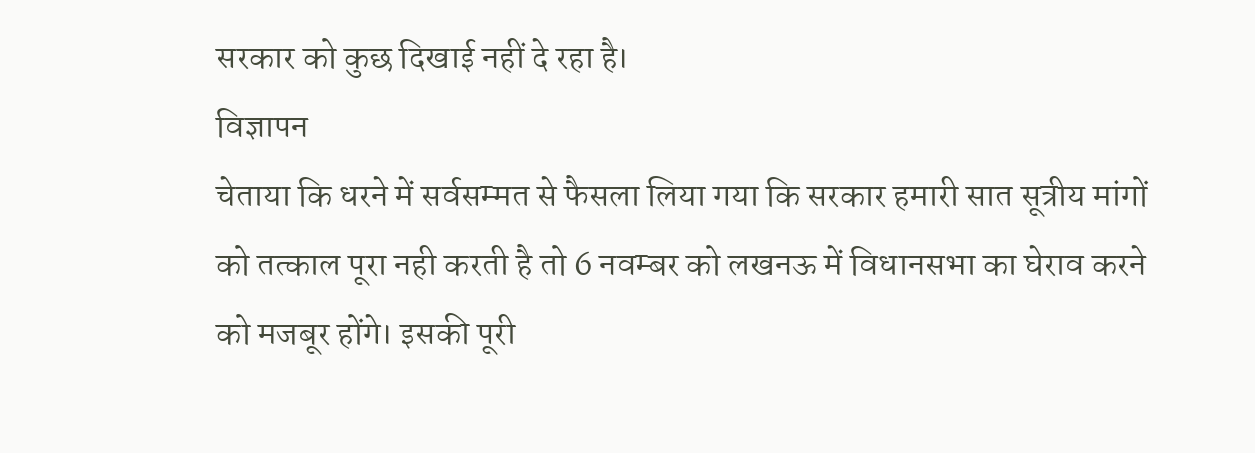सरकार को कुछ दिखाई नहीं दे रहा है।
विज्ञापन
चेताया कि धरने में सर्वसम्मत से फैसला लिया गया कि सरकार हमारी सात सूत्रीय मांगों को तत्काल पूरा नही करती है तो 6 नवम्बर को लखनऊ में विधानसभा का घेराव करने को मजबूर होंगे। इसकी पूरी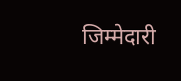जिम्मेदारी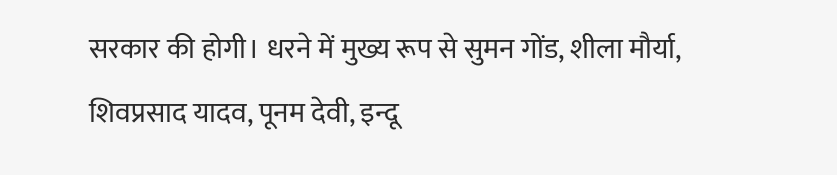सरकार की होगी। धरने में मुख्य रूप से सुमन गोंड, शीला मौर्या, शिवप्रसाद यादव, पूनम देवी, इन्दू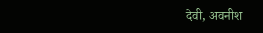देवी, अवनीश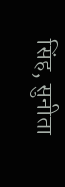सिंह, सुनीता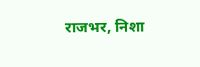राजभर, निशा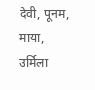देवी, पूनम, माया, उर्मिला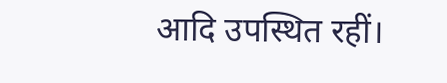आदि उपस्थित रहीं।